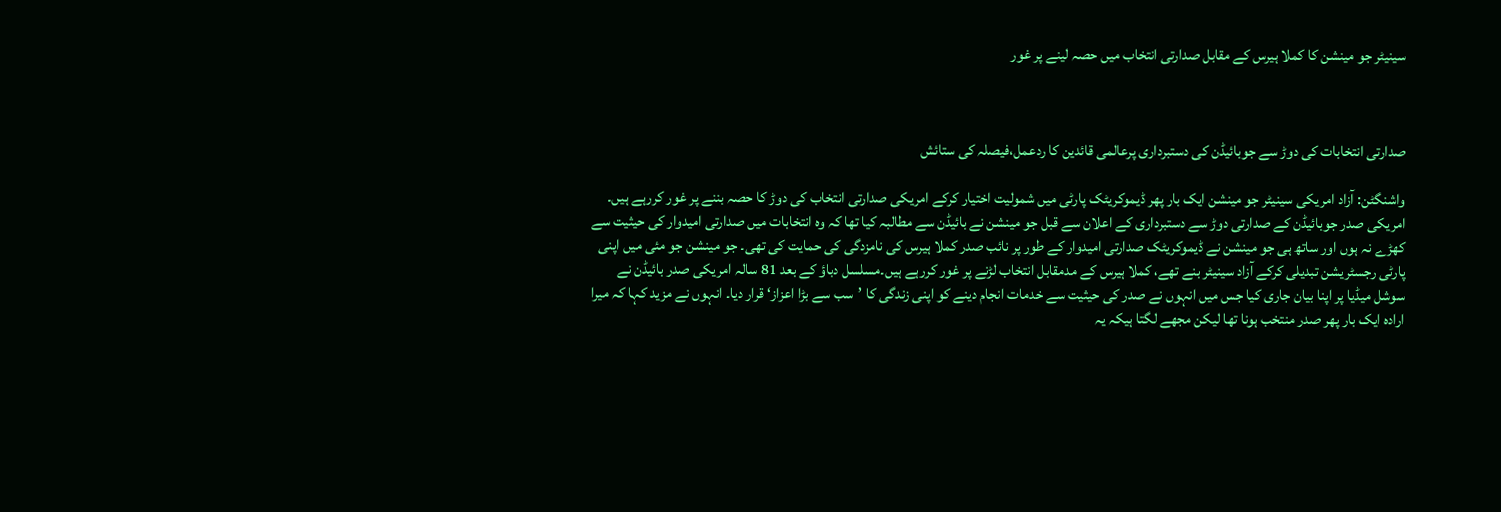سینیٹر جو مینشن کا کملا ہیرس کے مقابل صدارتی انتخاب میں حصہ لینے پر غور



صدارتی انتخابات کی دوڑ سے جوبائیڈن کی دستبرداری پرعالمی قائدین کا ردعمل،فیصلہ کی ستائش

واشنگٹن: آزاد امریکی سینیٹر جو مینشن ایک بار پھر ڈیموکریٹک پارٹی میں شمولیت اختیار کرکے امریکی صدارتی انتخاب کی دوڑ کا حصہ بننے پر غور کررہے ہیں۔ امریکی صدر جوبائیڈن کے صدارتی دوڑ سے دستبرداری کے اعلان سے قبل جو مینشن نے بائیڈن سے مطالبہ کیا تھا کہ وہ انتخابات میں صدارتی امیدوار کی حیثیت سے کھڑے نہ ہوں اور ساتھ ہی جو مینشن نے ڈیموکریٹک صدارتی امیدوار کے طور پر نائب صدر کملا ہیرس کی نامزدگی کی حمایت کی تھی۔ جو مینشن جو مئی میں اپنی پارٹی رجسٹریشن تبدیلی کرکے آزاد سینیٹر بنے تھے، کملا ہیرس کے مدمقابل انتخاب لڑنے پر غور کررہے ہیں۔مسلسل دباؤ کے بعد 81 سالہ امریکی صدر بائیڈن نے سوشل میڈیا پر اپنا بیان جاری کیا جس میں انہوں نے صدر کی حیثیت سے خدمات انجام دینے کو اپنی زندگی کا ’سب سے بڑا اعزاز‘ قرار دیا۔ انہوں نے مزید کہا کہ میرا ارادہ ایک بار پھر صدر منتخب ہونا تھا لیکن مجھے لگتا ہیکہ یہ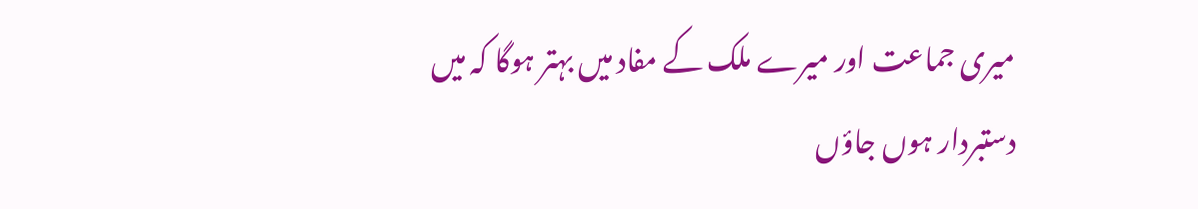میری جماعت اور میرے ملک کے مفاد میں بہتر ہوگا کہ میں دستبردار ہوں جاؤں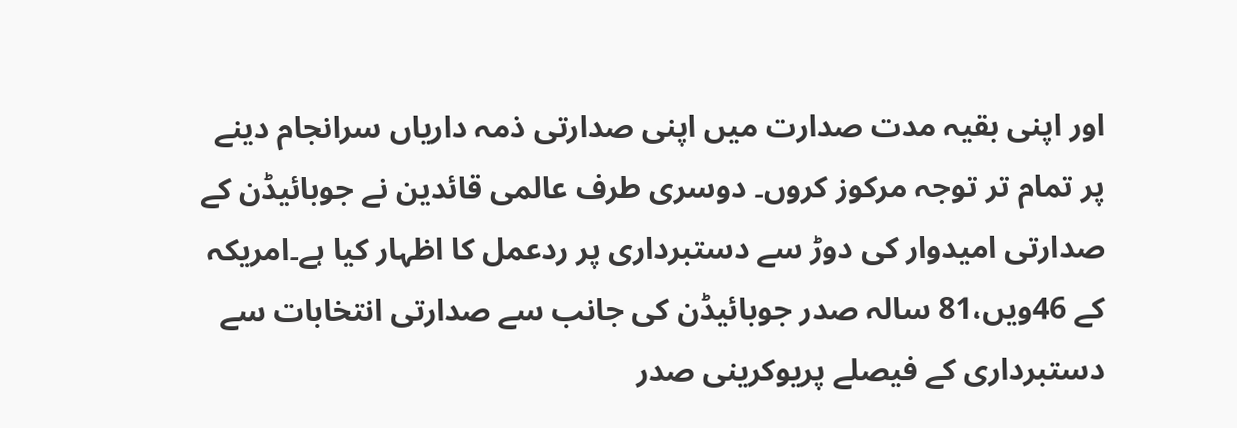اور اپنی بقیہ مدت صدارت میں اپنی صدارتی ذمہ داریاں سرانجام دینے پر تمام تر توجہ مرکوز کروں۔ دوسری طرف عالمی قائدین نے جوبائیڈن کے صدارتی امیدوار کی دوڑ سے دستبرداری پر ردعمل کا اظہار کیا ہے۔امریکہ کے 46ویں،81 سالہ صدر جوبائیڈن کی جانب سے صدارتی انتخابات سے دستبرداری کے فیصلے پریوکرینی صدر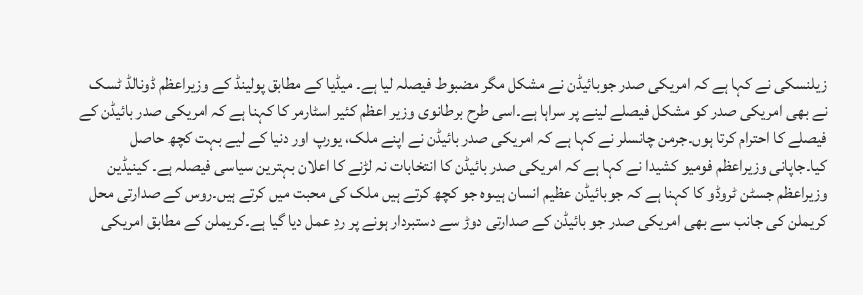زیلنسکی نے کہا ہے کہ امریکی صدر جوبائیڈن نے مشکل مگر مضبوط فیصلہ لیا ہے۔ میڈیا کے مطابق پولینڈ کے وزیراعظم ڈونالڈ ٹسک نے بھی امریکی صدر کو مشکل فیصلے لینے پر سراہا ہے۔اسی طرح برطانوی وزیر اعظم کئیر اسٹارمر کا کہنا ہے کہ امریکی صدر بائیڈن کے فیصلے کا احترام کرتا ہوں۔جرمن چانسلر نے کہا ہے کہ امریکی صدر بائیڈن نے اپنے ملک، یورپ اور دنیا کے لیے بہت کچھ حاصل کیا۔جاپانی وزیراعظم فومیو کشیدا نے کہا ہے کہ امریکی صدر بائیڈن کا انتخابات نہ لڑنے کا اعلان بہترین سیاسی فیصلہ ہے۔ کینیڈین وزیراعظم جسٹن ٹروڈو کا کہنا ہے کہ جوبائیڈن عظیم انسان ہیںوہ جو کچھ کرتے ہیں ملک کی محبت میں کرتے ہیں۔روس کے صدارتی محل کریملن کی جانب سے بھی امریکی صدر جو بائیڈن کے صدارتی دوڑ سے دستبردار ہونے پر ردِ عمل دیا گیا ہے۔کریملن کے مطابق امریکی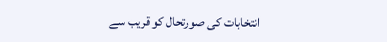انتخابات کی صورتحال کو قریب سے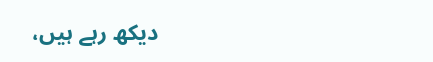دیکھ رہے ہیں،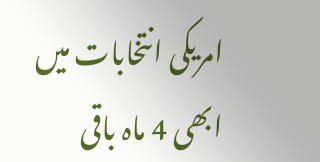امریکی انتخابات میں ابھی 4 ماہ باقی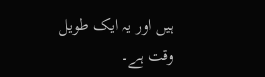ہیں اور یہ ایک طویل وقت ہے۔